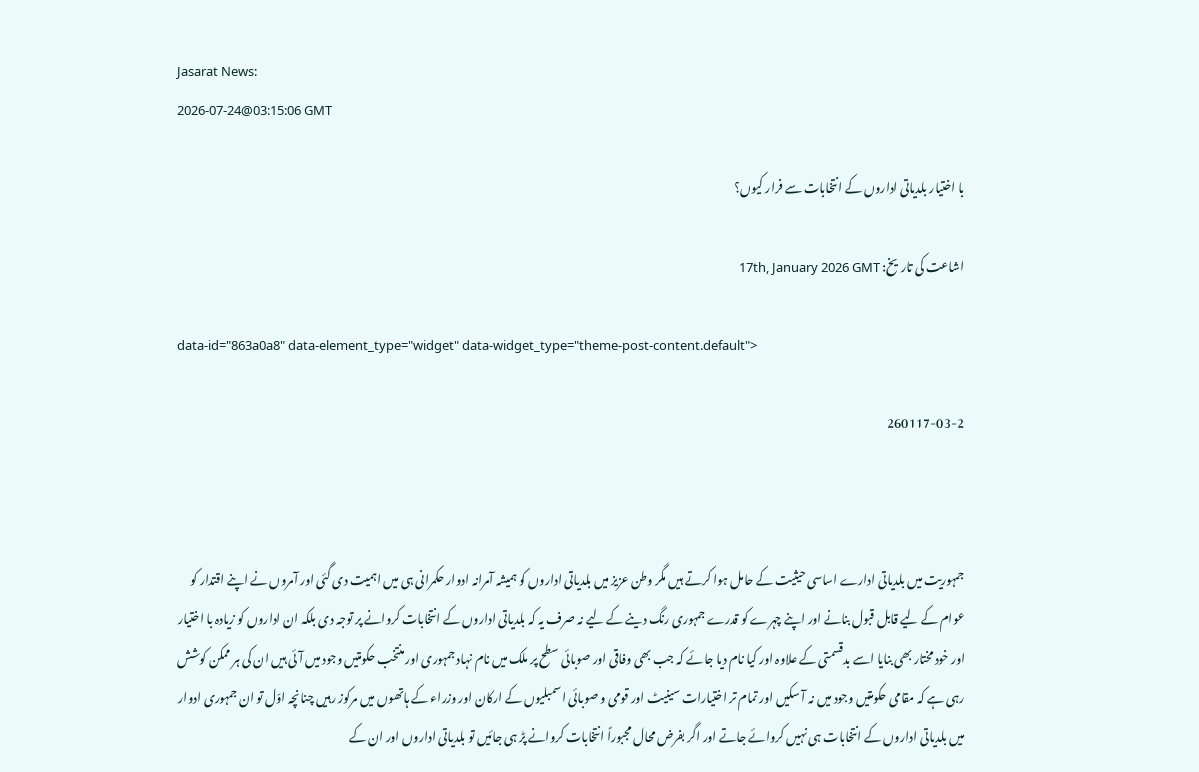Jasarat News:
2026-07-24@03:15:06 GMT

با اختیار بلدیاتی اداروں کے انتخابات سے فرار کیوں؟

اشاعت کی تاریخ: 17th, January 2026 GMT

data-id="863a0a8" data-element_type="widget" data-widget_type="theme-post-content.default">

260117-03-2



جمہوریت میں بلدیاتی ادارے اساسی حیثیت کے حامل ہوا کرتے ہیں مگر وطن عزیز میں بلدیاتی اداروں کو ہمیشہ آمرانہ ادوار حکمرانی ہی میں اہمیت دی گئی اور آمروں نے اپنے اقتدار کو عوام کے لیے قابل قبول بنانے اور اپنے چہرے کو قدرے جمہوری رنگ دینے کے لیے نہ صرف یہ کہ بلدیاتی اداروں کے انتخابات کروانے پر توجہ دی بلکہ ان اداروں کو زیادہ با اختیار اور خود مختار بھی بنایا اسے بدقسمتی کے علاوہ اور کیا نام دیا جائے کہ جب بھی وفاقی اور صوبائی سطح پر ملک میں نام نہاد جمہوری اور منتخب حکومتیں وجود میں آئی ہیں ان کی ہر ممکن کوشش رہی ہے کہ مقامی حکومتیں وجود میں نہ آ سکیں اور تمام تر اختیارات سینیٹ اور قومی و صوبائی اسمبلیوں کے ارکان اور وزراء کے ہاتھوں میں مرکوز رہیں چنانچہ اوّل تو ان جمہوری ادوار میں بلدیاتی اداروں کے انتخابات ہی نہیں کروائے جاتے اور اگر بفرض محال مجبوراً انتخابات کروانے پڑ ہی جائیں تو بلدیاتی اداروں اور ان کے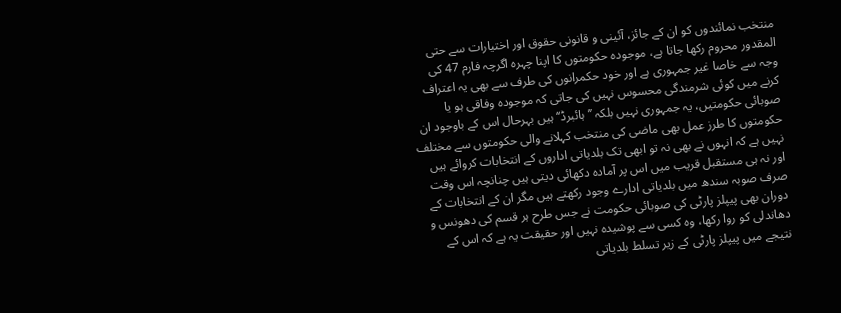منتخب نمائندوں کو ان کے جائز، آئینی و قانونی حقوق اور اختیارات سے حتی المقدور محروم رکھا جاتا ہے، موجودہ حکومتوں کا اپنا چہرہ اگرچہ فارم 47 کی وجہ سے خاصا غیر جمہوری ہے اور خود حکمرانوں کی طرف سے بھی یہ اعتراف کرنے میں کوئی شرمندگی محسوس نہیں کی جاتی کہ موجودہ وفاقی ہو یا صوبائی حکومتیں، یہ جمہوری نہیں بلکہ ’’ہائبرڈ‘‘ ہیں بہرحال اس کے باوجود ان حکومتوں کا طرز عمل بھی ماضی کی منتخب کہلانے والی حکومتوں سے مختلف نہیں ہے کہ انہوں نے بھی نہ تو ابھی تک بلدیاتی اداروں کے انتخابات کروائے ہیں اور نہ ہی مستقبل قریب میں اس پر آمادہ دکھائی دیتی ہیں چنانچہ اس وقت صرف صوبہ سندھ میں بلدیاتی ادارے وجود رکھتے ہیں مگر ان کے انتخابات کے دوران بھی پیپلز پارٹی کی صوبائی حکومت نے جس طرح ہر قسم کی دھونس و دھاندلی کو روا رکھا، وہ کسی سے پوشیدہ نہیں اور حقیقت یہ ہے کہ اس کے نتیجے میں پیپلز پارٹی کے زیر تسلط بلدیاتی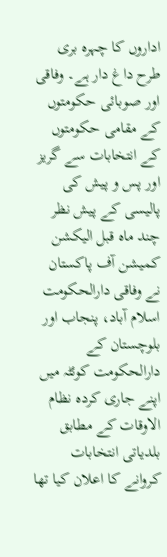اداروں کا چہرہ بری طرح داغ دار ہے۔ وفاقی اور صوبائی حکومتوں کے مقامی حکومتوں کے انتخابات سے گریز اور پس و پیش کی پالیسی کے پیش نظر چند ماہ قبل الیکشن کمیشن آف پاکستان نے وفاقی دارالحکومت اسلام آباد، پنجاب اور بلوچستان کے دارالحکومت کوئٹہ میں اپنے جاری کردہ نظام الاوقات کے مطابق بلدیاتی انتخابات کروانے کا اعلان کیا تھا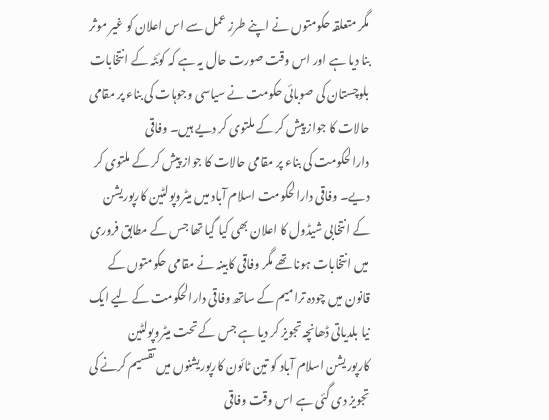مگر متعلقہ حکومتوں نے اپنے طرز عمل سے اس اعلان کو غیر موثر بنا دیا ہے اور اس وقت صورت حال یہ ہے کہ کوئٹہ کے انتخابات بلوچستان کی صوبائی حکومت نے سیاسی وجوہات کی بناء پر مقامی حالات کا جواز پیش کر کے ملتوی کر دیے ہیں۔ وفاقی دارالحکومت کی بناء پر مقامی حالات کا جواز پیش کر کے ملتوی کر دیے۔ وفاقی دارالحکومت اسلام آباد میں میٹروپولٹین کارپوریشن کے انتخابی شیڈول کا اعلان بھی کیا گیا تھا جس کے مطابق فروری میں انتخابات ہونا تھے مگر وفاقی کابینہ نے مقامی حکومتوں کے قانون میں چودہ ترامیم کے ساتھ وفاقی دارالحکومت کے لیے ایک نیا بلدیاتی ڈھانچہ تجویز کر دیا ہے جس کے تحت میٹروپولٹین کارپوریشن اسلام آباد کو تین ٹائون کارپوریشنوں میں تقسیم کرنے کی تجویز دی گئی ہے اس وقت وفاقی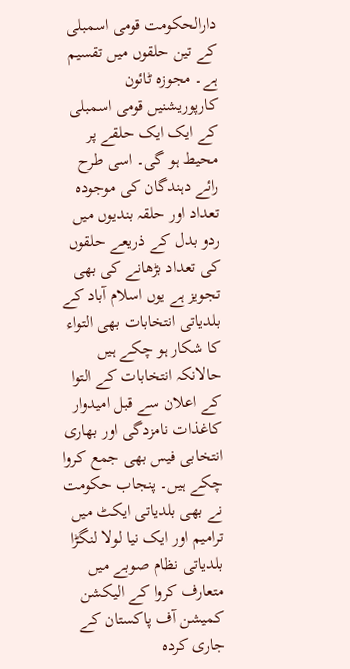دارالحکومت قومی اسمبلی کے تین حلقوں میں تقسیم ہے۔ مجوزہ ٹائون کارپوریشنیں قومی اسمبلی کے ایک ایک حلقے پر محیط ہو گی۔ اسی طرح رائے دہندگان کی موجودہ تعداد اور حلقہ بندیوں میں ردو بدل کے ذریعے حلقوں کی تعداد بڑھانے کی بھی تجویز ہے یوں اسلام آباد کے بلدیاتی انتخابات بھی التواء کا شکار ہو چکے ہیں حالانکہ انتخابات کے التوا کے اعلان سے قبل امیدوار کاغذات نامزدگی اور بھاری انتخابی فیس بھی جمع کروا چکے ہیں۔ پنجاب حکومت نے بھی بلدیاتی ایکٹ میں ترامیم اور ایک نیا لولا لنگڑا بلدیاتی نظام صوبے میں متعارف کروا کے الیکشن کمیشن آف پاکستان کے جاری کردہ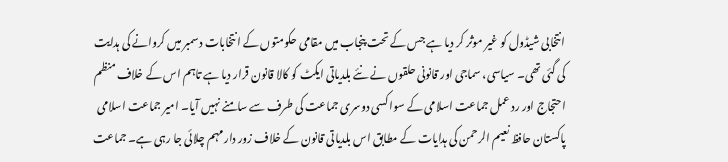انتخابی شیڈول کو غیر موثر کر دیا ہے جس کے تحت پنجاب میں مقامی حکومتوں کے انتخابات دسمبر میں کروانے کی ہدایت کی گئی تھی۔ سیاسی، سماجی اور قانونی حلقوں نے نئے بلدیاتی ایکٹ کو کالا قانون قرار دیا ہے تاہم اس کے خلاف منظم احتجاج اور رد عمل جماعت اسلامی کے سوا کسی دوسری جماعت کی طرف سے سامنے نہیں آیا۔ امیر جماعت اسلامی پاکستان حافظ نعیم الرحمن کی ہدایات کے مطابق اس بلدیاتی قانون کے خلاف زور دار مہم چلائی جا رہی ہے۔ جماعت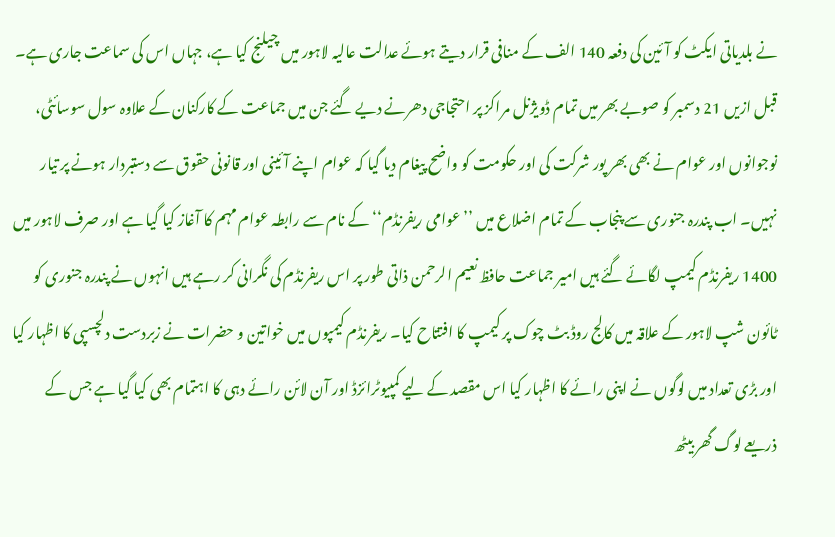نے بلدیاتی ایکٹ کو آئین کی دفعہ 140 الف کے منافی قرار دیتے ہوئے عدالت عالیہ لاہور میں چیلنج کیا ہے، جہاں اس کی سماعت جاری ہے۔ قبل ازیں 21 دسمبر کو صوبے بھر میں تمام ڈویژنل مراکز پر احتجاجی دھرنے دیے گئے جن میں جماعت کے کارکنان کے علاوہ سول سوسائٹی، نوجوانوں اور عوام نے بھی بھر پور شرکت کی اور حکومت کو واضح پیغام دیا گیا کہ عوام اپنے آئینی اور قانونی حقوق سے دستبردار ہونے پر تیار نہیں۔ اب پندرہ جنوری سے پنجاب کے تمام اضلاع میں ’’عوامی ریفرنڈم‘‘ کے نام سے رابطہ عوام مہم کا آغاز کیا گیا ہے اور صرف لاہور میں 1400 ریفرنڈم کیمپ لگائے گئے ہیں امیر جماعت حافظ نعیم الرحمن ذاتی طور پر اس ریفرنڈم کی نگرانی کر رہے ہیں انہوں نے پندرہ جنوری کو ٹائون شپ لاہور کے علاقہ میں کالج روڈ بٹ چوک پر کیمپ کا افتتاح کیا۔ ریفرنڈم کیمپوں میں خواتین و حضرات نے زبردست دلچسپی کا اظہار کیا اور بڑی تعداد میں لوگوں نے اپنی رائے کا اظہار کیا اس مقصد کے لیے کمپیوٹرائزڈ اور آن لائن رائے دہی کا اہتمام بھی کیا گیا ہے جس کے ذریعے لوگ گھر بیٹھ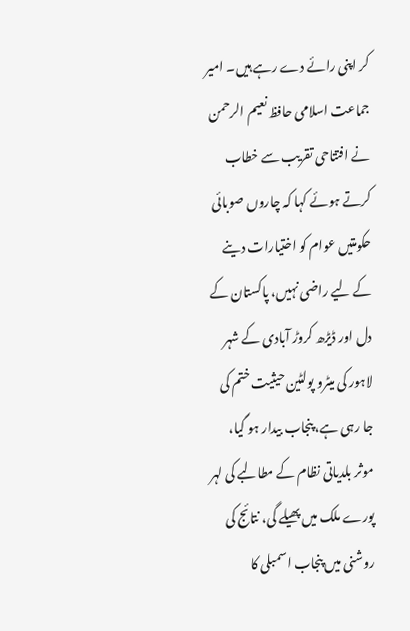کر اپنی رائے دے رہے ہیں۔ امیر جماعت اسلامی حافظ نعیم الرحمن نے افتتاحی تقریب سے خطاب کرتے ہوئے کہا کہ چاروں صوبائی حکومتیں عوام کو اختیارات دینے کے لیے راضی نہیں، پاکستان کے دل اور ڈیڑھ کروڑ آبادی کے شہر لاہور کی میٹرو پولٹین حیثیت ختم کی جا رہی ہے، پنجاب بیدار ہو گیا، موثر بلدیاتی نظام کے مطالبے کی لہر پورے ملک میں پھیلے گی، نتائج کی روشنی میں پنجاب اسمبلی کا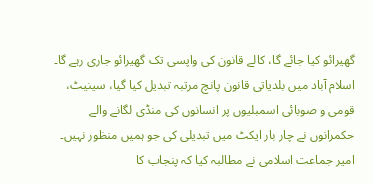گھیرائو کیا جائے گا، کالے قانون کی واپسی تک گھیرائو جاری رہے گا۔ اسلام آباد میں بلدیاتی قانون پانچ مرتبہ تبدیل کیا گیا، سینیٹ، قومی و صوبائی اسمبلیوں پر انسانوں کی منڈی لگانے والے حکمرانوں نے چار بار ایکٹ میں تبدیلی کی جو ہمیں منظور نہیں۔ امیر جماعت اسلامی نے مطالبہ کیا کہ پنجاب کا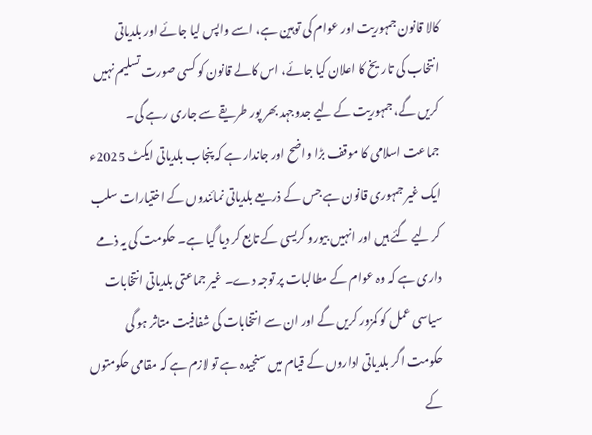کالا قانون جمہوریت اور عوام کی توہین ہے، اسے واپس لیا جائے اور بلدیاتی انتخاب کی تاریخ کا اعلان کیا جائے، اس کالے قانون کو کسی صورت تسلیم نہیں کریں گے، جمہوریت کے لیے جدوجہد بھر پور طریقے سے جاری رہے گی۔ جماعت اسلامی کا موقف بڑا واضح اور جاندار ہے کہ پنجاب بلدیاتی ایکٹ 2025ء ایک غیر جمہوری قانون ہے جس کے ذریعے بلدیاتی نمائندوں کے اختیارات سلب کر لیے گئے ہیں اور انہیں بیورو کریسی کے تابع کر دیا گیا ہے۔ حکومت کی یہ ذمے داری ہے کہ وہ عوام کے مطالبات پر توجہ دے۔ غیر جماعتی بلدیاتی انتخابات سیاسی عمل کو کمزور کریں گے اور ان سے انتخابات کی شفافیت متاثر ہو گی حکومت اگر بلدیاتی اداروں کے قیام میں سنجیدہ ہے تو لازم ہے کہ مقامی حکومتوں کے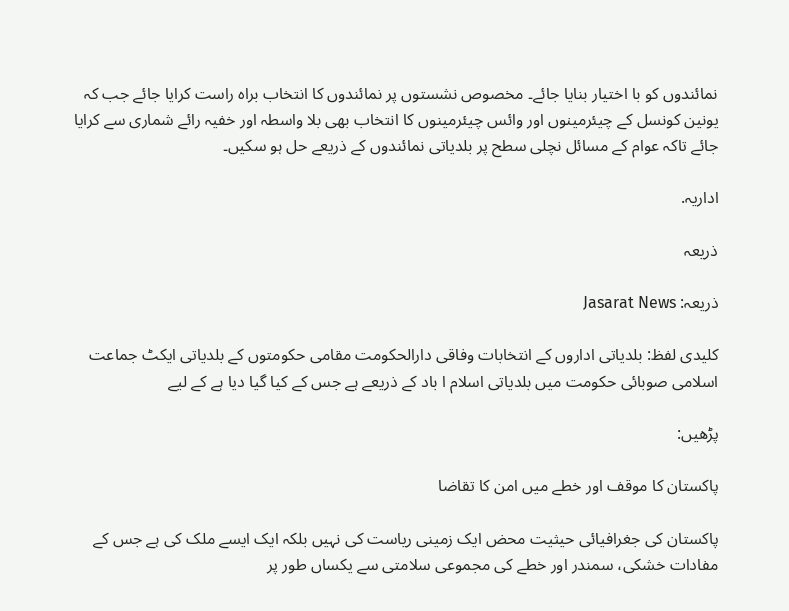نمائندوں کو با اختیار بنایا جائے۔ مخصوص نشستوں پر نمائندوں کا انتخاب براہ راست کرایا جائے جب کہ یونین کونسل کے چیئرمینوں اور وائس چیئرمینوں کا انتخاب بھی بلا واسطہ اور خفیہ رائے شماری سے کرایا جائے تاکہ عوام کے مسائل نچلی سطح پر بلدیاتی نمائندوں کے ذریعے حل ہو سکیں۔

اداریہ.

ذریعہ

ذریعہ: Jasarat News

کلیدی لفظ: بلدیاتی اداروں کے انتخابات وفاقی دارالحکومت مقامی حکومتوں کے بلدیاتی ایکٹ جماعت اسلامی صوبائی حکومت میں بلدیاتی اسلام ا باد کے ذریعے ہے جس کے کیا گیا دیا ہے کے لیے

پڑھیں:

پاکستان کا موقف اور خطے میں امن کا تقاضا

پاکستان کی جغرافیائی حیثیت محض ایک زمینی ریاست کی نہیں بلکہ ایک ایسے ملک کی ہے جس کے مفادات خشکی، سمندر اور خطے کی مجموعی سلامتی سے یکساں طور پر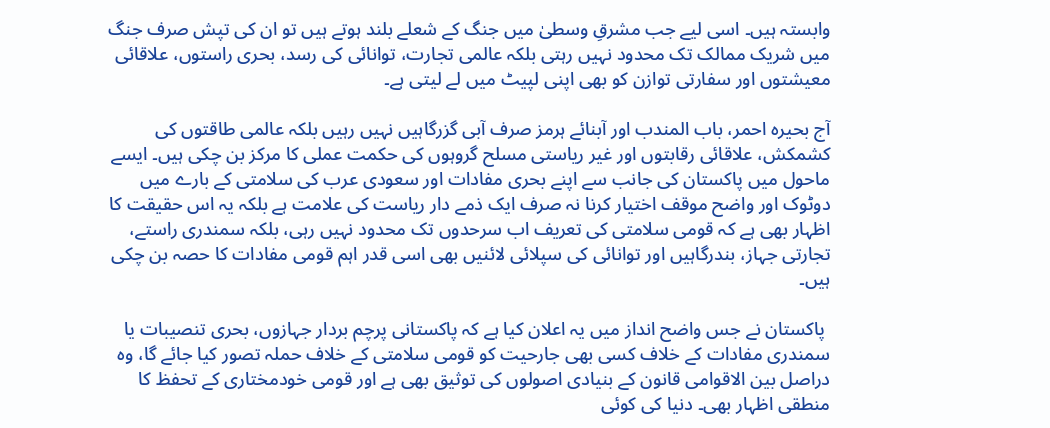وابستہ ہیں۔ اسی لیے جب مشرقِ وسطیٰ میں جنگ کے شعلے بلند ہوتے ہیں تو ان کی تپش صرف جنگ میں شریک ممالک تک محدود نہیں رہتی بلکہ عالمی تجارت، توانائی کی رسد، بحری راستوں، علاقائی معیشتوں اور سفارتی توازن کو بھی اپنی لپیٹ میں لے لیتی ہے۔

آج بحیرہ احمر، باب المندب اور آبنائے ہرمز صرف آبی گزرگاہیں نہیں رہیں بلکہ عالمی طاقتوں کی کشمکش، علاقائی رقابتوں اور غیر ریاستی مسلح گروہوں کی حکمت عملی کا مرکز بن چکی ہیں۔ ایسے ماحول میں پاکستان کی جانب سے اپنے بحری مفادات اور سعودی عرب کی سلامتی کے بارے میں دوٹوک اور واضح موقف اختیار کرنا نہ صرف ایک ذمے دار ریاست کی علامت ہے بلکہ یہ اس حقیقت کا اظہار بھی ہے کہ قومی سلامتی کی تعریف اب سرحدوں تک محدود نہیں رہی، بلکہ سمندری راستے، تجارتی جہاز، بندرگاہیں اور توانائی کی سپلائی لائنیں بھی اسی قدر اہم قومی مفادات کا حصہ بن چکی ہیں۔

 پاکستان نے جس واضح انداز میں یہ اعلان کیا ہے کہ پاکستانی پرچم بردار جہازوں، بحری تنصیبات یا سمندری مفادات کے خلاف کسی بھی جارحیت کو قومی سلامتی کے خلاف حملہ تصور کیا جائے گا، وہ دراصل بین الاقوامی قانون کے بنیادی اصولوں کی توثیق بھی ہے اور قومی خودمختاری کے تحفظ کا منطقی اظہار بھی۔ دنیا کی کوئی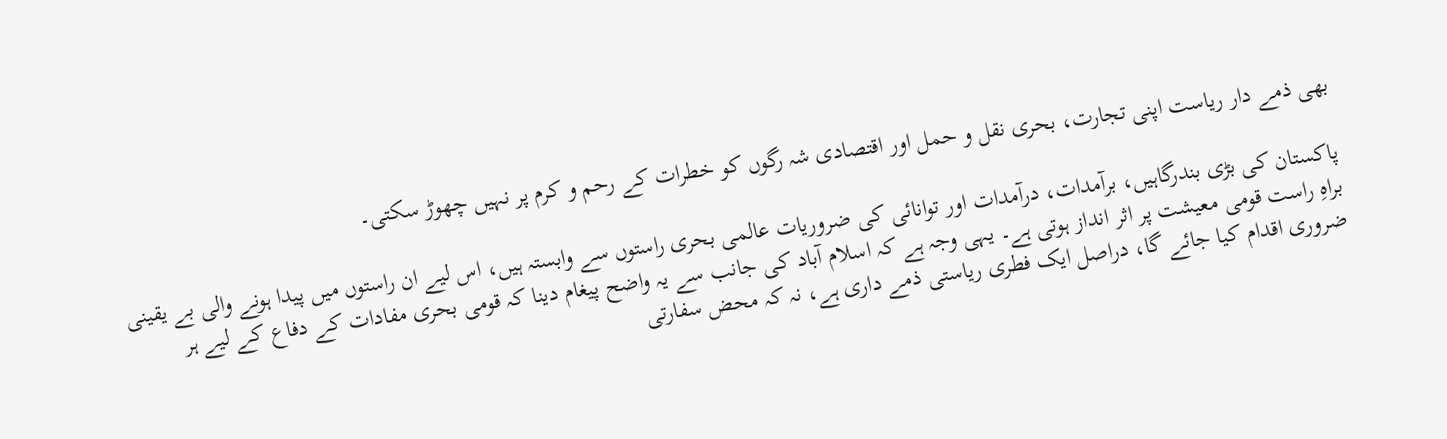بھی ذمے دار ریاست اپنی تجارت، بحری نقل و حمل اور اقتصادی شہ رگوں کو خطرات کے رحم و کرم پر نہیں چھوڑ سکتی۔

پاکستان کی بڑی بندرگاہیں، برآمدات، درآمدات اور توانائی کی ضروریات عالمی بحری راستوں سے وابستہ ہیں، اس لیے ان راستوں میں پیدا ہونے والی بے یقینی براہِ راست قومی معیشت پر اثر انداز ہوتی ہے۔ یہی وجہ ہے کہ اسلام آباد کی جانب سے یہ واضح پیغام دینا کہ قومی بحری مفادات کے دفاع کے لیے ہر ضروری اقدام کیا جائے گا، دراصل ایک فطری ریاستی ذمے داری ہے، نہ کہ محض سفارتی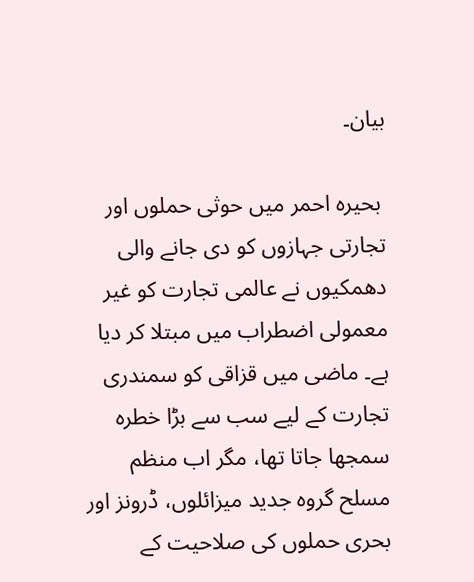بیان۔

 بحیرہ احمر میں حوثی حملوں اور تجارتی جہازوں کو دی جانے والی دھمکیوں نے عالمی تجارت کو غیر معمولی اضطراب میں مبتلا کر دیا ہے۔ ماضی میں قزاقی کو سمندری تجارت کے لیے سب سے بڑا خطرہ سمجھا جاتا تھا، مگر اب منظم مسلح گروہ جدید میزائلوں، ڈرونز اور بحری حملوں کی صلاحیت کے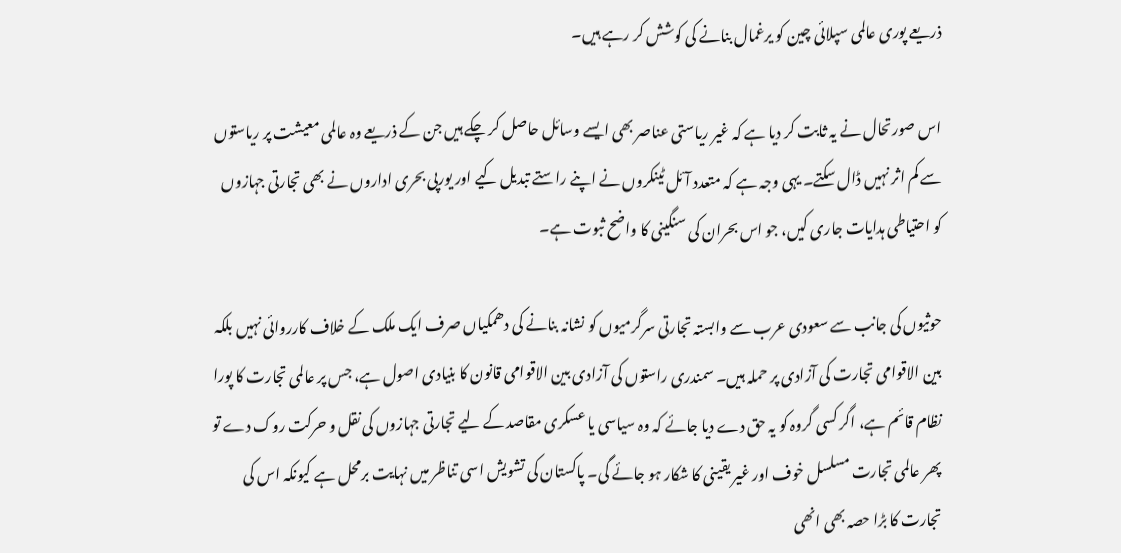ذریعے پوری عالمی سپلائی چین کو یرغمال بنانے کی کوشش کر رہے ہیں۔

اس صورتحال نے یہ ثابت کر دیا ہے کہ غیر ریاستی عناصر بھی ایسے وسائل حاصل کر چکے ہیں جن کے ذریعے وہ عالمی معیشت پر ریاستوں سے کم اثر نہیں ڈال سکتے۔ یہی وجہ ہے کہ متعدد آئل ٹینکروں نے اپنے راستے تبدیل کیے اور یورپی بحری اداروں نے بھی تجارتی جہازوں کو احتیاطی ہدایات جاری کیں، جو اس بحران کی سنگینی کا واضح ثبوت ہے۔

حوثیوں کی جانب سے سعودی عرب سے وابستہ تجارتی سرگرمیوں کو نشانہ بنانے کی دھمکیاں صرف ایک ملک کے خلاف کارروائی نہیں بلکہ بین الاقوامی تجارت کی آزادی پر حملہ ہیں۔ سمندری راستوں کی آزادی بین الاقوامی قانون کا بنیادی اصول ہے، جس پر عالمی تجارت کا پورا نظام قائم ہے، اگر کسی گروہ کو یہ حق دے دیا جائے کہ وہ سیاسی یا عسکری مقاصد کے لیے تجارتی جہازوں کی نقل و حرکت روک دے تو پھر عالمی تجارت مسلسل خوف اور غیر یقینی کا شکار ہو جائے گی۔ پاکستان کی تشویش اسی تناظر میں نہایت برمحل ہے کیونکہ اس کی تجارت کا بڑا حصہ بھی انھی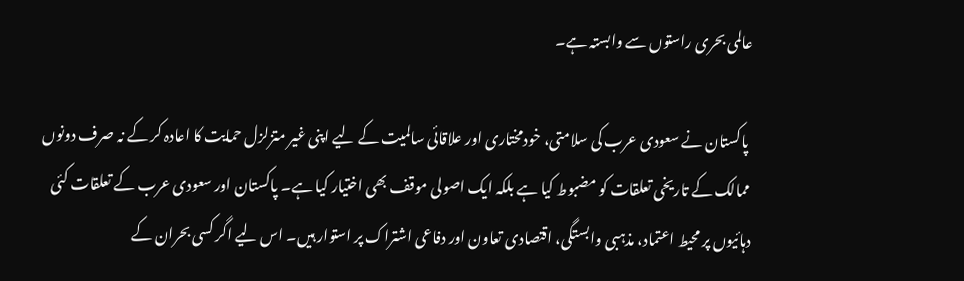عالمی بحری راستوں سے وابستہ ہے۔

 پاکستان نے سعودی عرب کی سلامتی، خودمختاری اور علاقائی سالمیت کے لیے اپنی غیر متزلزل حمایت کا اعادہ کر کے نہ صرف دونوں ممالک کے تاریخی تعلقات کو مضبوط کیا ہے بلکہ ایک اصولی موقف بھی اختیار کیا ہے۔ پاکستان اور سعودی عرب کے تعلقات کئی دہائیوں پر محیط اعتماد، مذہبی وابستگی، اقتصادی تعاون اور دفاعی اشتراک پر استوار ہیں۔ اس لیے اگر کسی بحران کے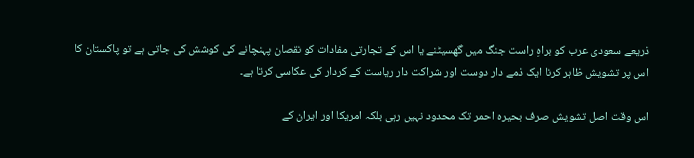ذریعے سعودی عرب کو براہِ راست جنگ میں گھسیٹنے یا اس کے تجارتی مفادات کو نقصان پہنچانے کی کوشش کی جاتی ہے تو پاکستان کا اس پر تشویش ظاہر کرنا ایک ذمے دار دوست اور شراکت دار ریاست کے کردار کی عکاسی کرتا ہے۔

اس وقت اصل تشویش صرف بحیرہ احمر تک محدود نہیں رہی بلکہ امریکا اور ایران کے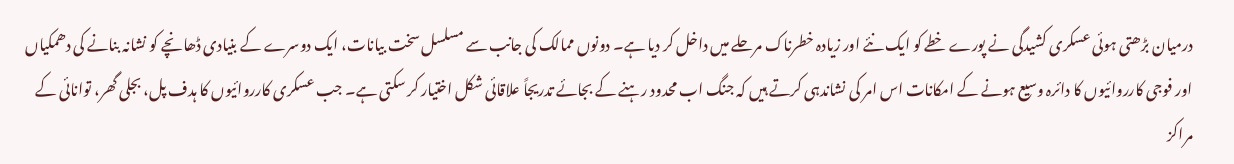درمیان بڑھتی ہوئی عسکری کشیدگی نے پورے خطے کو ایک نئے اور زیادہ خطرناک مرحلے میں داخل کر دیا ہے۔ دونوں ممالک کی جانب سے مسلسل سخت بیانات، ایک دوسرے کے بنیادی ڈھانچے کو نشانہ بنانے کی دھمکیاں اور فوجی کارروائیوں کا دائرہ وسیع ہونے کے امکانات اس امر کی نشاندہی کرتے ہیں کہ جنگ اب محدود رہنے کے بجائے تدریجاً علاقائی شکل اختیار کر سکتی ہے۔ جب عسکری کارروائیوں کا ہدف پل، بجلی گھر، توانائی کے مراکز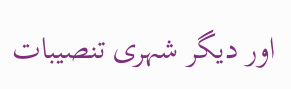اور دیگر شہری تنصیبات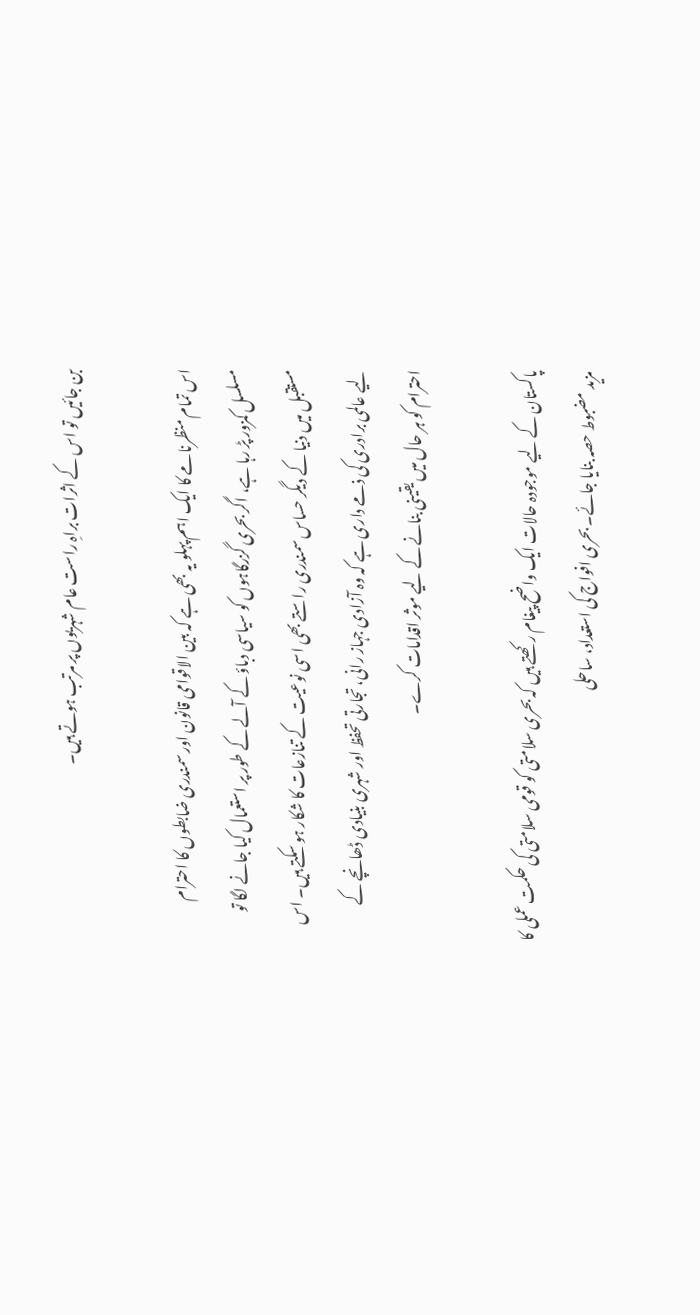بن جائیں تو اس کے اثرات براہِ راست عام شہریوں پر مرتب ہوتے ہیں۔

اس تمام منظرنامے کا ایک اہم پہلو یہ بھی ہے کہ بین الاقوامی قانون اور سمندری ضابطوں کا احترام مسلسل کمزور پڑ رہا ہے، اگر بحری گزرگاہوں کو سیاسی دباؤ کے آلے کے طور پر استعمال کیا جانے لگا تو مستقبل میں دنیا کے دیگر حساس سمندری راستے بھی اسی نوعیت کے تنازعات کا شکار ہو سکتے ہیں۔ اس لیے عالمی برادری کی ذمے داری ہے کہ وہ آزادی جہاز رانی، تجارتی تحفظ اور شہری بنیادی ڈھانچے کے احترام کو ہر حال میں یقینی بنانے کے لیے موثر اقدامات کرے۔

پاکستان کے لیے موجودہ حالات ایک واضح پیغام رکھتے ہیں کہ بحری سلامتی کو قومی سلامتی کی حکمت عملی کا مزید مضبوط حصہ بنایا جائے۔ بحری افواج کی استعداد، ساحلی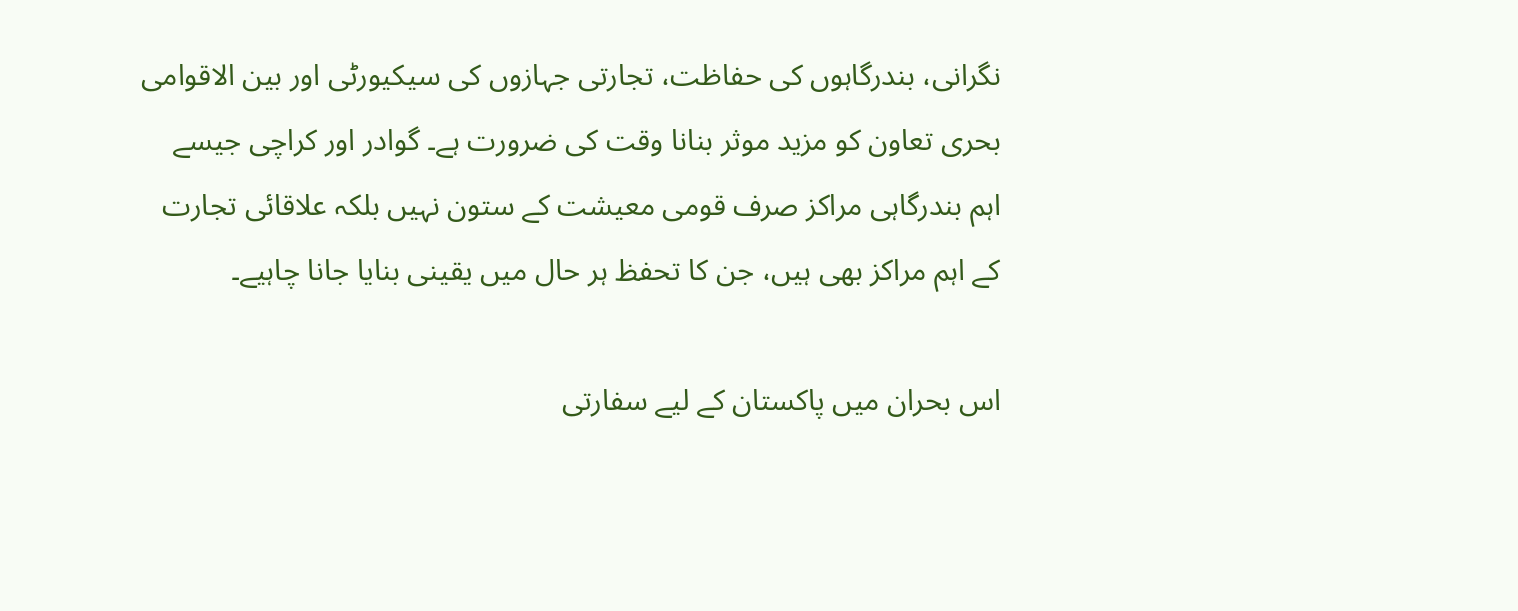نگرانی، بندرگاہوں کی حفاظت، تجارتی جہازوں کی سیکیورٹی اور بین الاقوامی بحری تعاون کو مزید موثر بنانا وقت کی ضرورت ہے۔ گوادر اور کراچی جیسے اہم بندرگاہی مراکز صرف قومی معیشت کے ستون نہیں بلکہ علاقائی تجارت کے اہم مراکز بھی ہیں، جن کا تحفظ ہر حال میں یقینی بنایا جانا چاہیے۔

اس بحران میں پاکستان کے لیے سفارتی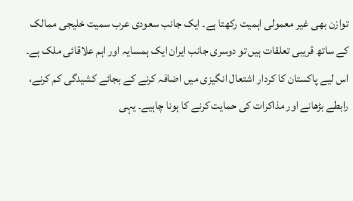توازن بھی غیر معمولی اہمیت رکھتا ہے۔ ایک جانب سعودی عرب سمیت خلیجی ممالک کے ساتھ قریبی تعلقات ہیں تو دوسری جانب ایران ایک ہمسایہ اور اہم علاقائی ملک ہے۔ اس لیے پاکستان کا کردار اشتعال انگیزی میں اضافہ کرنے کے بجائے کشیدگی کم کرنے، رابطے بڑھانے اور مذاکرات کی حمایت کرنے کا ہونا چاہیے۔ یہی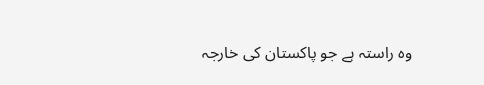وہ راستہ ہے جو پاکستان کی خارجہ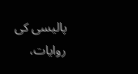پالیسی کی روایات،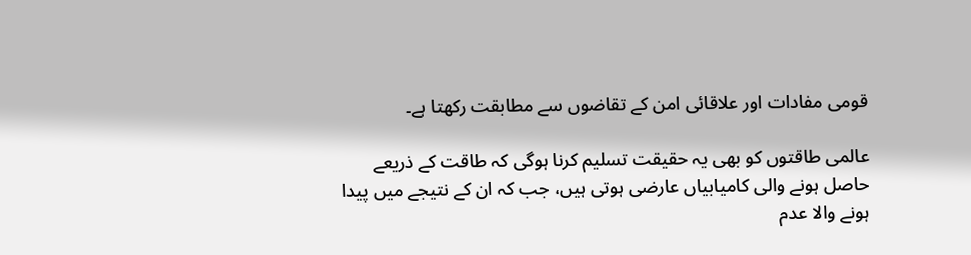قومی مفادات اور علاقائی امن کے تقاضوں سے مطابقت رکھتا ہے۔

عالمی طاقتوں کو بھی یہ حقیقت تسلیم کرنا ہوگی کہ طاقت کے ذریعے حاصل ہونے والی کامیابیاں عارضی ہوتی ہیں، جب کہ ان کے نتیجے میں پیدا ہونے والا عدم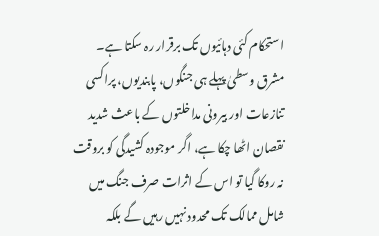استحکام کئی دہائیوں تک برقرار رہ سکتا ہے۔ مشرق وسطیٰ پہلے ہی جنگوں، پابندیوں، پراکسی تنازعات اور بیرونی مداخلتوں کے باعث شدید نقصان اٹھا چکا ہے، اگر موجودہ کشیدگی کو بروقت نہ روکا گیا تو اس کے اثرات صرف جنگ میں شامل ممالک تک محدود نہیں رہیں گے بلکہ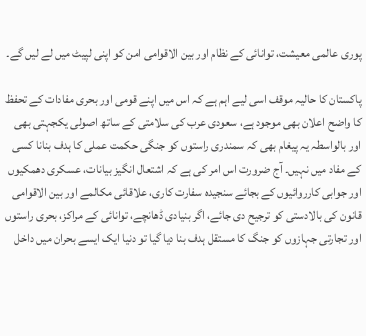پوری عالمی معیشت، توانائی کے نظام اور بین الاقوامی امن کو اپنی لپیٹ میں لے لیں گے۔

پاکستان کا حالیہ موقف اسی لیے اہم ہے کہ اس میں اپنے قومی اور بحری مفادات کے تحفظ کا واضح اعلان بھی موجود ہے، سعودی عرب کی سلامتی کے ساتھ اصولی یکجہتی بھی اور بالواسطہ یہ پیغام بھی کہ سمندری راستوں کو جنگی حکمت عملی کا ہدف بنانا کسی کے مفاد میں نہیں۔ آج ضرورت اس امر کی ہے کہ اشتعال انگیز بیانات، عسکری دھمکیوں اور جوابی کارروائیوں کے بجائے سنجیدہ سفارت کاری، علاقائی مکالمے اور بین الاقوامی قانون کی بالادستی کو ترجیح دی جائے، اگر بنیادی ڈھانچے، توانائی کے مراکز، بحری راستوں اور تجارتی جہازوں کو جنگ کا مستقل ہدف بنا دیا گیا تو دنیا ایک ایسے بحران میں داخل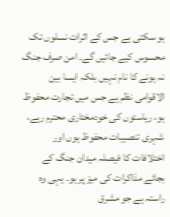ہو سکتی ہے جس کے اثرات نسلوں تک محسوس کیے جائیں گے۔ امن صرف جنگ نہ ہونے کا نام نہیں بلکہ ایسا بین الاقوامی نظم ہے جس میں تجارت محفوظ ہو، ریاستوں کی خودمختاری محترم رہے، شہری تنصیبات محفوظ ہوں اور اختلافات کا فیصلہ میدان جنگ کے بجائے مذاکرات کی میز پر ہو۔ یہی وہ راستہ ہے جو مشرق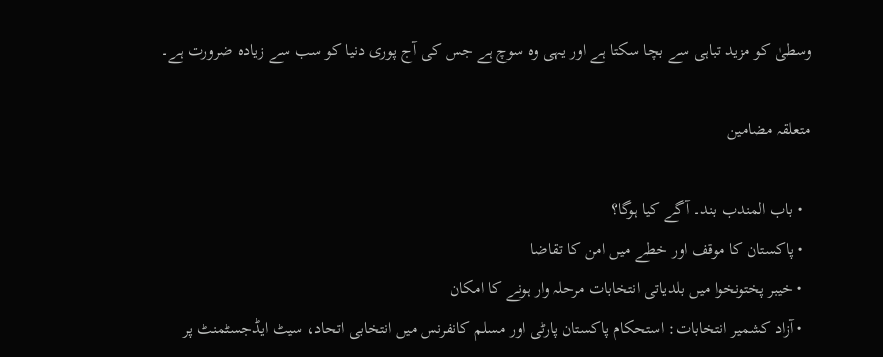وسطیٰ کو مزید تباہی سے بچا سکتا ہے اور یہی وہ سوچ ہے جس کی آج پوری دنیا کو سب سے زیادہ ضرورت ہے۔

متعلقہ مضامین

  • باب المندب بند۔ آگے کیا ہوگا؟
  • پاکستان کا موقف اور خطے میں امن کا تقاضا
  • خیبر پختونخوا میں بلدیاتی انتخابات مرحلہ وار ہونے کا امکان
  • آزاد کشمیر انتخابات: استحکام پاکستان پارٹی اور مسلم کانفرنس میں انتخابی اتحاد، سیٹ ایڈجسٹمنٹ پر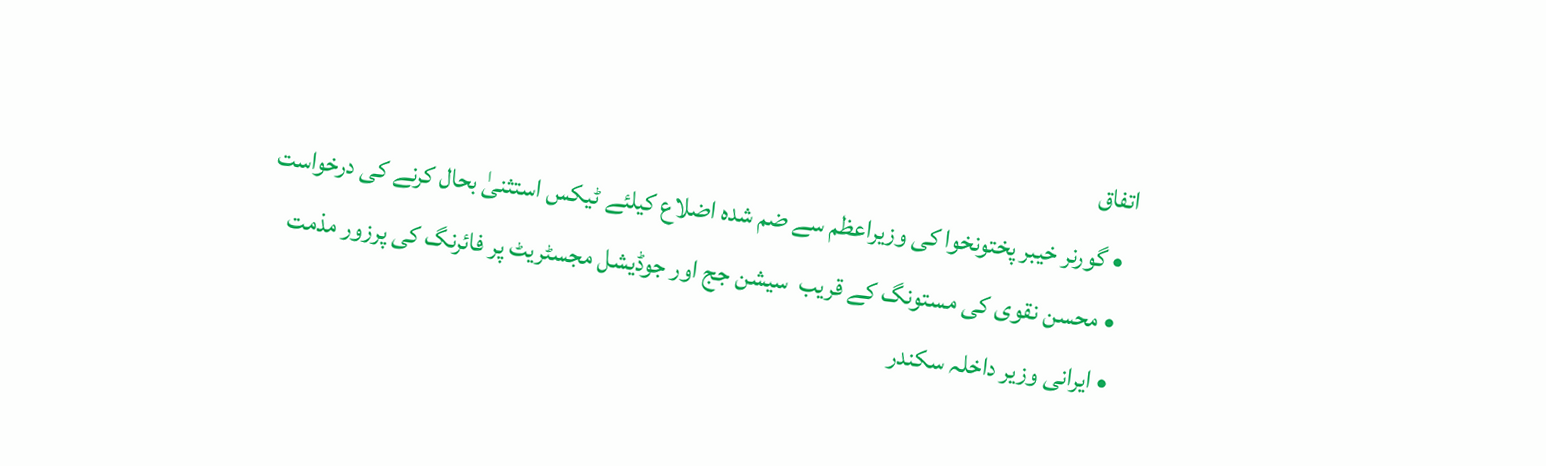اتفاق
  • گورنر خیبر پختونخوا کی وزیراعظم سے ضم شدہ اضلاع کیلئے ٹیکس استثنیٰ بحال کرنے کی درخواست
  • محسن نقوی کی مستونگ کے قریب  سیشن جج اور جوڈیشل مجسٹریٹ پر فائرنگ کی پرزور مذمت
  • ایرانی وزیر داخلہ سکندر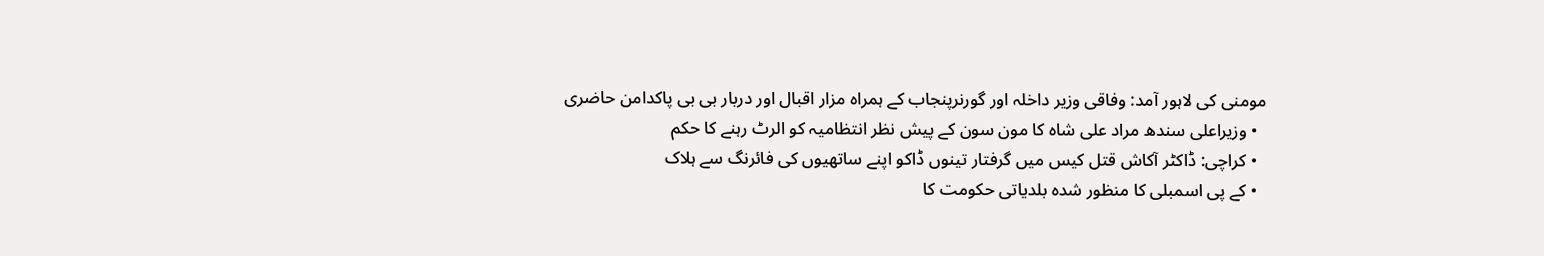مومنی کی لاہور آمد: وفاقی وزیر داخلہ اور گورنرپنجاب کے ہمراہ مزار اقبال اور دربار بی بی پاکدامن حاضری
  • وزیراعلی سندھ مراد علی شاہ کا مون سون کے پیش نظر انتظامیہ کو الرٹ رہنے کا حکم
  • کراچی: ڈاکٹر آکاش قتل کیس میں گرفتار تینوں ڈاکو اپنے ساتھیوں کی فائرنگ سے ہلاک
  • کے پی اسمبلی کا منظور شدہ بلدیاتی حکومت کا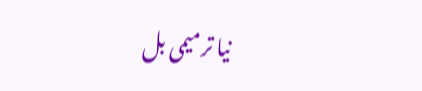نیا ترمیمی بل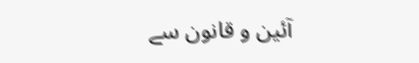آئین و قانون سے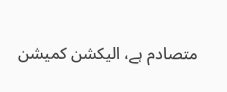متصادم ہے، الیکشن کمیشن